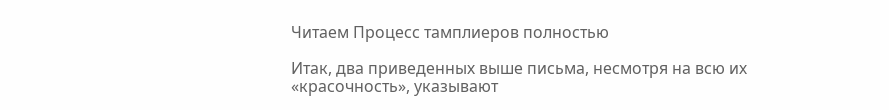Читаем Процесс тамплиеров полностью

Итак, два приведенных выше письма, несмотря на всю их «красочность», указывают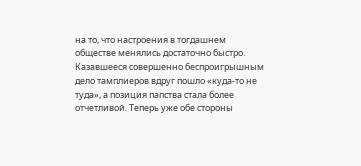на то, что настроения в тогдашнем обществе менялись достаточно быстро. Казавшееся совершенно беспроигрышным дело тамплиеров вдруг пошло «куда-то не туда», а позиция папства стала более отчетливой. Теперь уже обе стороны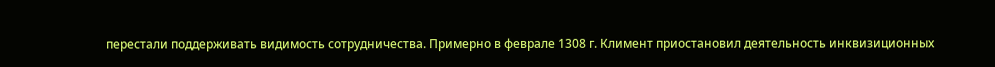перестали поддерживать видимость сотрудничества. Примерно в феврале 1308 г. Климент приостановил деятельность инквизиционных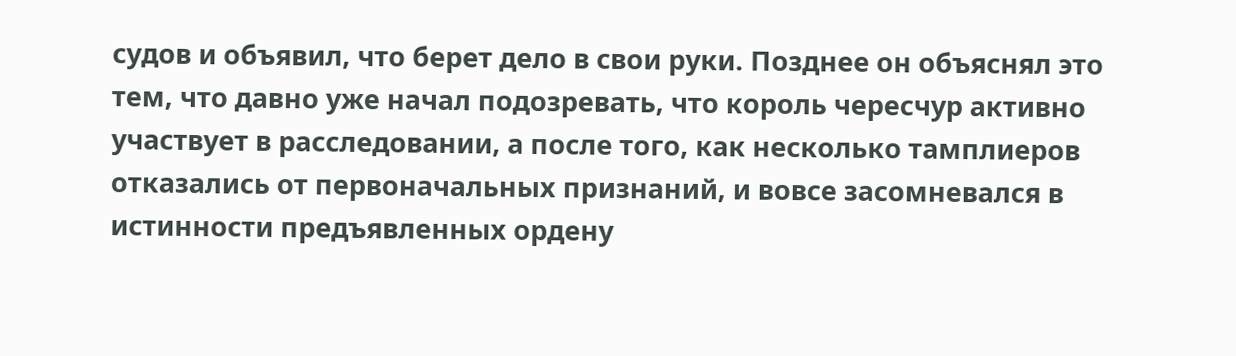судов и объявил, что берет дело в свои руки. Позднее он объяснял это тем, что давно уже начал подозревать, что король чересчур активно участвует в расследовании, а после того, как несколько тамплиеров отказались от первоначальных признаний, и вовсе засомневался в истинности предъявленных ордену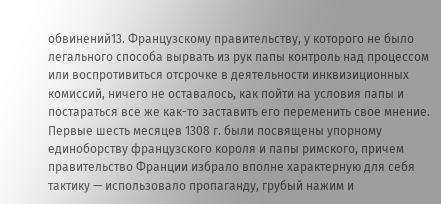обвинений13. Французскому правительству, у которого не было легального способа вырвать из рук папы контроль над процессом или воспротивиться отсрочке в деятельности инквизиционных комиссий, ничего не оставалось, как пойти на условия папы и постараться все же как-то заставить его переменить свое мнение. Первые шесть месяцев 1308 г. были посвящены упорному единоборству французского короля и папы римского, причем правительство Франции избрало вполне характерную для себя тактику — использовало пропаганду, грубый нажим и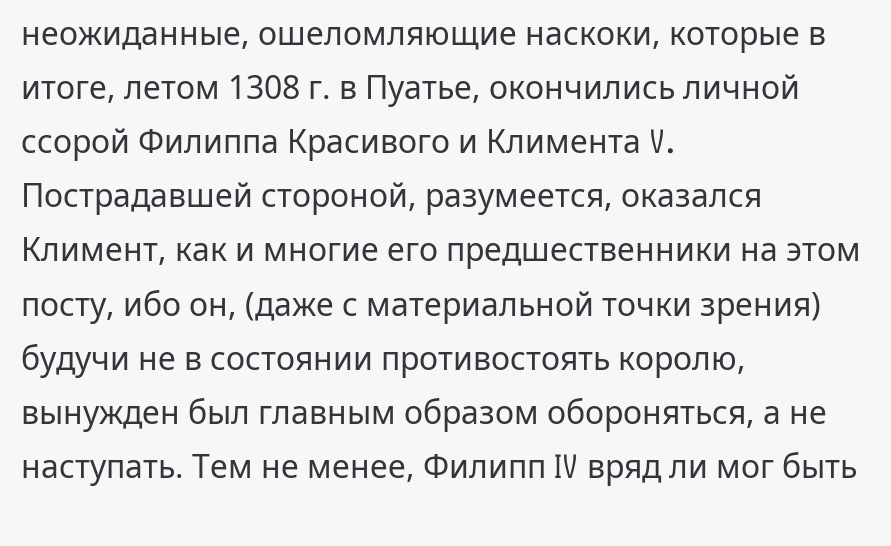неожиданные, ошеломляющие наскоки, которые в итоге, летом 1308 г. в Пуатье, окончились личной ссорой Филиппа Красивого и Климента V. Пострадавшей стороной, разумеется, оказался Климент, как и многие его предшественники на этом посту, ибо он, (даже с материальной точки зрения) будучи не в состоянии противостоять королю, вынужден был главным образом обороняться, а не наступать. Тем не менее, Филипп IV вряд ли мог быть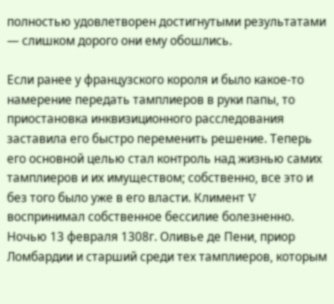полностью удовлетворен достигнутыми результатами — слишком дорого они ему обошлись.

Если ранее у французского короля и было какое-то намерение передать тамплиеров в руки папы, то приостановка инквизиционного расследования заставила его быстро переменить решение. Теперь его основной целью стал контроль над жизнью самих тамплиеров и их имуществом; собственно, все это и без того было уже в его власти. Климент V воспринимал собственное бессилие болезненно. Ночью 13 февраля 1308г. Оливье де Пени, приор Ломбардии и старший среди тех тамплиеров, которым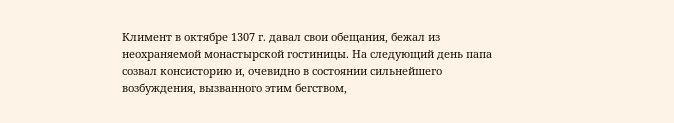Климент в октябре 1307 г. давал свои обещания, бежал из неохраняемой монастырской гостиницы. На следующий день папа созвал консисторию и, очевидно в состоянии сильнейшего возбуждения, вызванного этим бегством,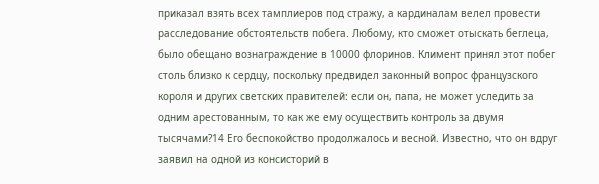приказал взять всех тамплиеров под стражу, а кардиналам велел провести расследование обстоятельств побега. Любому, кто сможет отыскать беглеца, было обещано вознаграждение в 10000 флоринов. Климент принял этот побег столь близко к сердцу, поскольку предвидел законный вопрос французского короля и других светских правителей: если он, папа, не может уследить за одним арестованным, то как же ему осуществить контроль за двумя тысячами?14 Его беспокойство продолжалось и весной. Известно, что он вдруг заявил на одной из консисторий в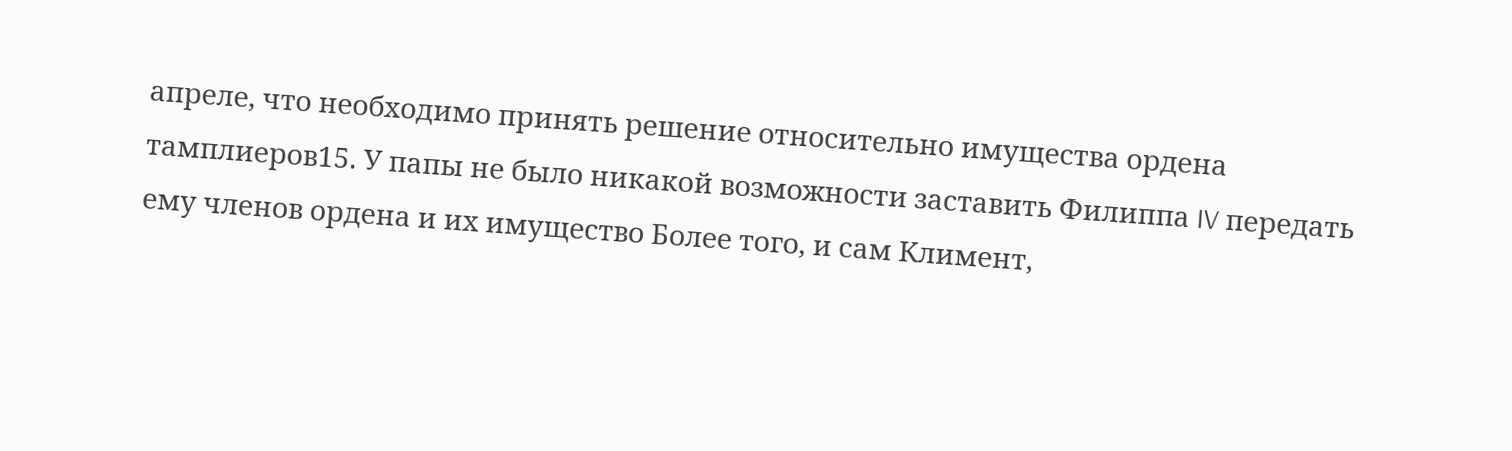апреле, что необходимо принять решение относительно имущества ордена тамплиеров15. У папы не было никакой возможности заставить Филиппа IV передать ему членов ордена и их имущество Более того, и сам Климент,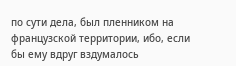по сути дела, был пленником на французской территории, ибо, если бы ему вдруг вздумалось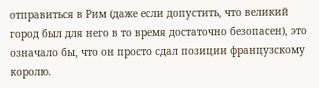отправиться в Рим (даже если допустить, что великий город был для него в то время достаточно безопасен), это означало бы, что он просто сдал позиции французскому королю.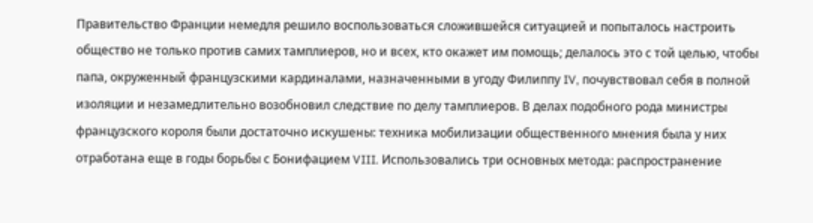Правительство Франции немедля решило воспользоваться сложившейся ситуацией и попыталось настроить общество не только против самих тамплиеров, но и всех, кто окажет им помощь; делалось это с той целью, чтобы папа, окруженный французскими кардиналами, назначенными в угоду Филиппу IV, почувствовал себя в полной изоляции и незамедлительно возобновил следствие по делу тамплиеров. В делах подобного рода министры французского короля были достаточно искушены: техника мобилизации общественного мнения была у них отработана еще в годы борьбы с Бонифацием VIII. Использовались три основных метода: распространение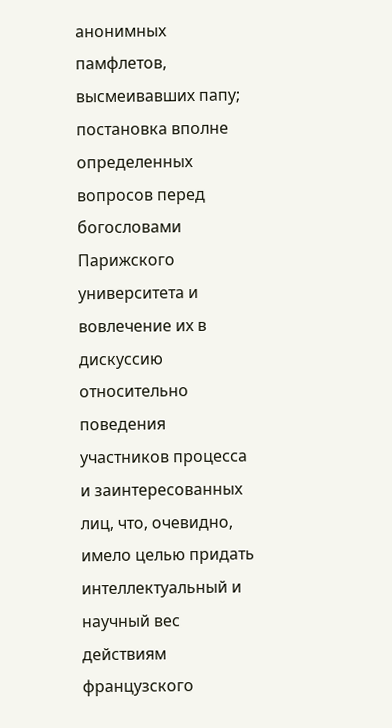анонимных памфлетов, высмеивавших папу; постановка вполне определенных вопросов перед богословами Парижского университета и вовлечение их в дискуссию относительно поведения участников процесса и заинтересованных лиц, что, очевидно, имело целью придать интеллектуальный и научный вес действиям французского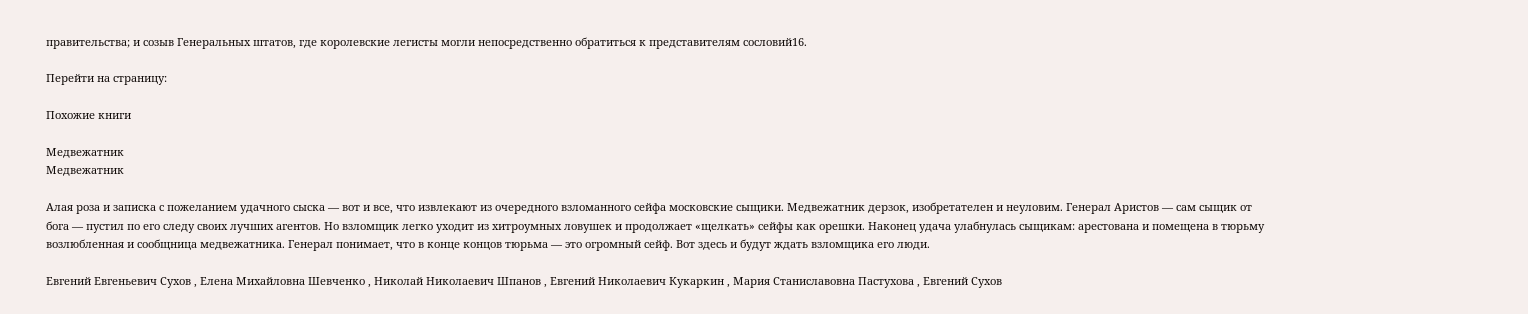правительства; и созыв Генеральных штатов, где королевские легисты могли непосредственно обратиться к представителям сословий16.

Перейти на страницу:

Похожие книги

Медвежатник
Медвежатник

Алая роза и записка с пожеланием удачного сыска — вот и все, что извлекают из очередного взломанного сейфа московские сыщики. Медвежатник дерзок, изобретателен и неуловим. Генерал Аристов — сам сыщик от бога — пустил по его следу своих лучших агентов. Но взломщик легко уходит из хитроумных ловушек и продолжает «щелкать» сейфы как орешки. Наконец удача улабнулась сыщикам: арестована и помещена в тюрьму возлюбленная и сообщница медвежатника. Генерал понимает, что в конце концов тюрьма — это огромный сейф. Вот здесь и будут ждать взломщика его люди.

Евгений Евгеньевич Сухов , Елена Михайловна Шевченко , Николай Николаевич Шпанов , Евгений Николаевич Кукаркин , Мария Станиславовна Пастухова , Евгений Сухов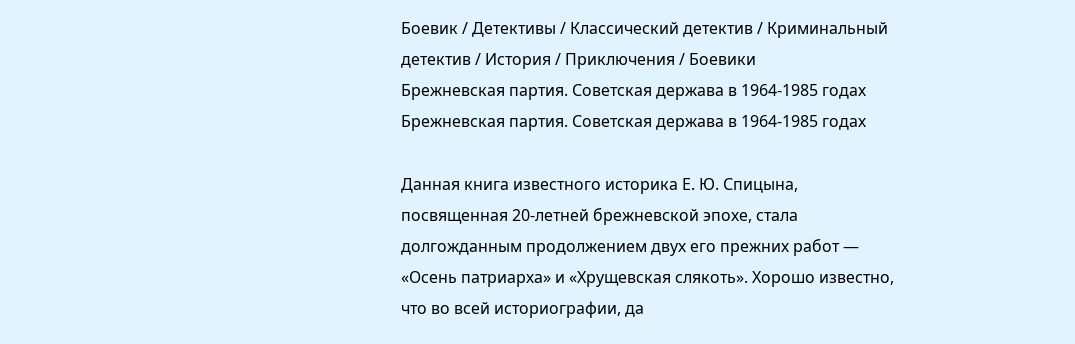Боевик / Детективы / Классический детектив / Криминальный детектив / История / Приключения / Боевики
Брежневская партия. Советская держава в 1964-1985 годах
Брежневская партия. Советская держава в 1964-1985 годах

Данная книга известного историка Е. Ю. Спицына, посвященная 20-летней брежневской эпохе, стала долгожданным продолжением двух его прежних работ — «Осень патриарха» и «Хрущевская слякоть». Хорошо известно, что во всей историографии, да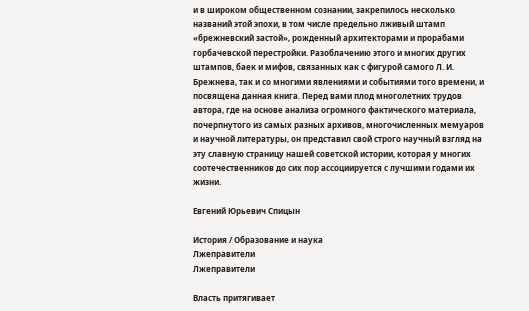и в широком общественном сознании, закрепилось несколько названий этой эпохи, в том числе предельно лживый штамп «брежневский застой», рожденный архитекторами и прорабами горбачевской перестройки. Разоблачению этого и многих других штампов, баек и мифов, связанных как с фигурой самого Л. И. Брежнева, так и со многими явлениями и событиями того времени, и посвящена данная книга. Перед вами плод многолетних трудов автора, где на основе анализа огромного фактического материала, почерпнутого из самых разных архивов, многочисленных мемуаров и научной литературы, он представил свой строго научный взгляд на эту славную страницу нашей советской истории, которая у многих соотечественников до сих пор ассоциируется с лучшими годами их жизни.

Евгений Юрьевич Спицын

История / Образование и наука
Лжеправители
Лжеправители

Власть притягивает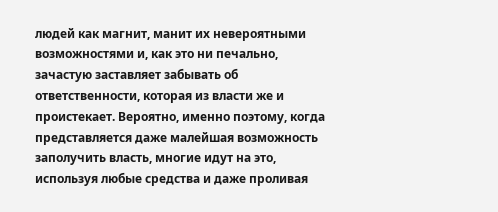людей как магнит, манит их невероятными возможностями и, как это ни печально, зачастую заставляет забывать об ответственности, которая из власти же и проистекает. Вероятно, именно поэтому, когда представляется даже малейшая возможность заполучить власть, многие идут на это, используя любые средства и даже проливая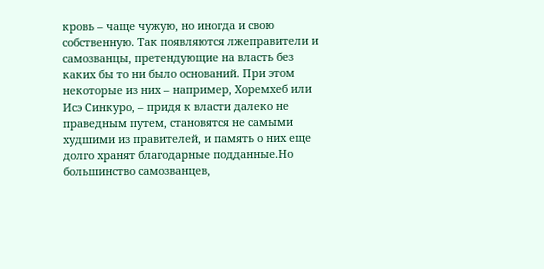кровь – чаще чужую, но иногда и свою собственную. Так появляются лжеправители и самозванцы, претендующие на власть без каких бы то ни было оснований. При этом некоторые из них – например, Хоремхеб или Исэ Синкуро, – придя к власти далеко не праведным путем, становятся не самыми худшими из правителей, и память о них еще долго хранят благодарные подданные.Но большинство самозванцев,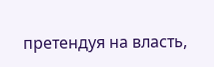претендуя на власть,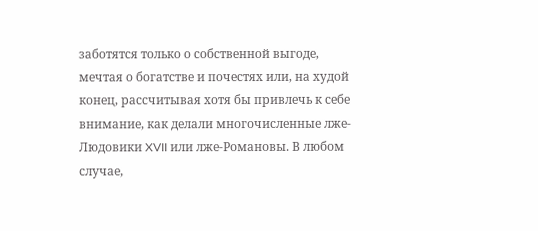заботятся только о собственной выгоде, мечтая о богатстве и почестях или, на худой конец, рассчитывая хотя бы привлечь к себе внимание, как делали многочисленные лже-Людовики XVII или лже-Романовы. В любом случае,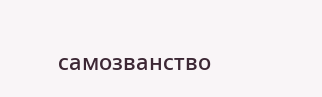самозванство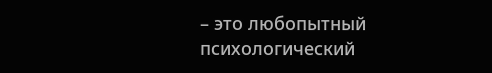– это любопытный психологический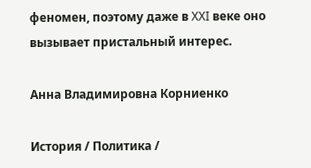феномен, поэтому даже в XXI веке оно вызывает пристальный интерес.

Анна Владимировна Корниенко

История / Политика /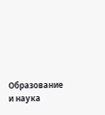Образование и наука